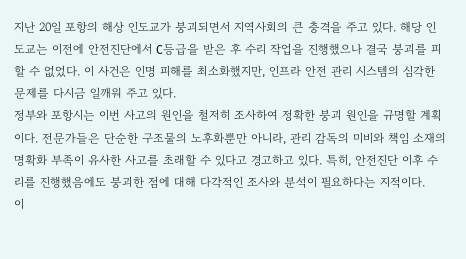지난 20일 포항의 해상 인도교가 붕괴되면서 지역사회의 큰 충격을 주고 있다. 해당 인도교는 이전에 안전진단에서 C등급을 받은 후 수리 작업을 진행했으나 결국 붕괴를 피할 수 없었다. 이 사건은 인명 피해를 최소화했지만, 인프라 안전 관리 시스템의 심각한 문제를 다시금 일깨워 주고 있다.
정부와 포항시는 이번 사고의 원인을 철저히 조사하여 정확한 붕괴 원인을 규명할 계획이다. 전문가들은 단순한 구조물의 노후화뿐만 아니라, 관리 감독의 미비와 책임 소재의 명확화 부족이 유사한 사고를 초래할 수 있다고 경고하고 있다. 특히, 안전진단 이후 수리를 진행했음에도 붕괴한 점에 대해 다각적인 조사와 분석이 필요하다는 지적이다.
이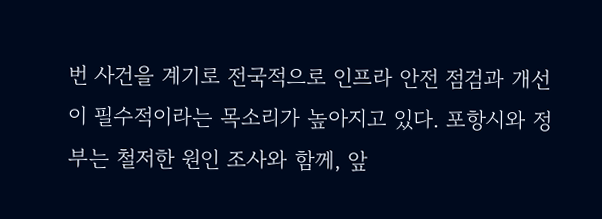번 사건을 계기로 전국적으로 인프라 안전 점검과 개선이 필수적이라는 목소리가 높아지고 있다. 포항시와 정부는 철저한 원인 조사와 함께, 앞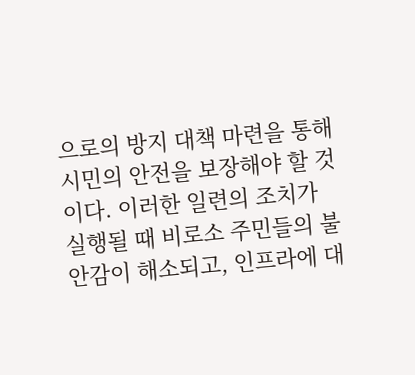으로의 방지 대책 마련을 통해 시민의 안전을 보장해야 할 것이다. 이러한 일련의 조치가 실행될 때 비로소 주민들의 불안감이 해소되고, 인프라에 대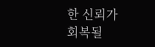한 신뢰가 회복될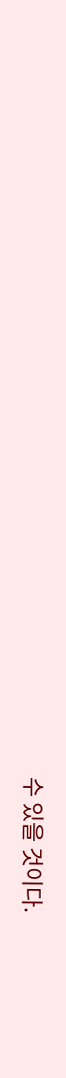수 있을 것이다.